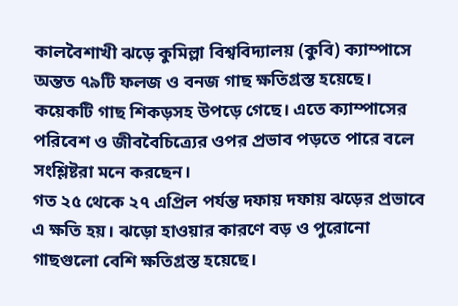কালবৈশাখী ঝড়ে কুমিল্লা বিশ্ববিদ্যালয় (কুবি) ক্যাম্পাসে অন্তত ৭৯টি ফলজ ও বনজ গাছ ক্ষতিগ্রস্ত হয়েছে। কয়েকটি গাছ শিকড়সহ উপড়ে গেছে। এতে ক্যাম্পাসের পরিবেশ ও জীববৈচিত্র্যের ওপর প্রভাব পড়তে পারে বলে সংশ্লিষ্টরা মনে করছেন।
গত ২৫ থেকে ২৭ এপ্রিল পর্যন্ত দফায় দফায় ঝড়ের প্রভাবে এ ক্ষতি হয়। ঝড়ো হাওয়ার কারণে বড় ও পুরোনো গাছগুলো বেশি ক্ষতিগ্রস্ত হয়েছে।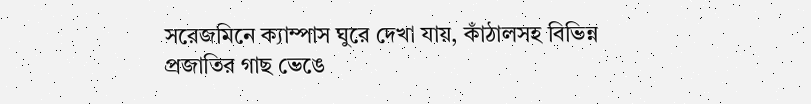সরেজমিনে ক্যাম্পাস ঘুরে দেখা যায়, কাঁঠালসহ বিভিন্ন প্রজাতির গাছ ভেঙে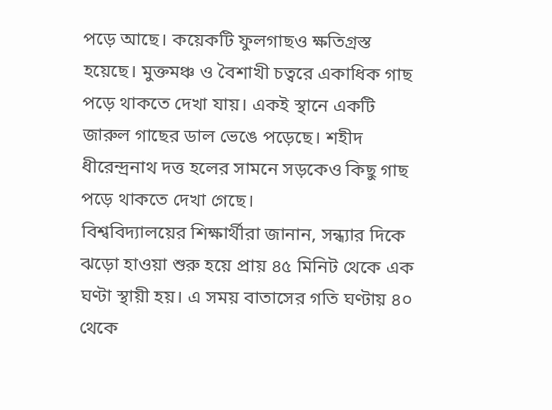পড়ে আছে। কয়েকটি ফুলগাছও ক্ষতিগ্রস্ত হয়েছে। মুক্তমঞ্চ ও বৈশাখী চত্বরে একাধিক গাছ পড়ে থাকতে দেখা যায়। একই স্থানে একটি জারুল গাছের ডাল ভেঙে পড়েছে। শহীদ ধীরেন্দ্রনাথ দত্ত হলের সামনে সড়কেও কিছু গাছ পড়ে থাকতে দেখা গেছে।
বিশ্ববিদ্যালয়ের শিক্ষার্থীরা জানান, সন্ধ্যার দিকে ঝড়ো হাওয়া শুরু হয়ে প্রায় ৪৫ মিনিট থেকে এক ঘণ্টা স্থায়ী হয়। এ সময় বাতাসের গতি ঘণ্টায় ৪০ থেকে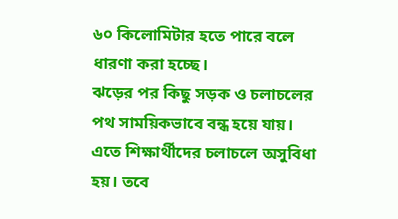৬০ কিলোমিটার হতে পারে বলে ধারণা করা হচ্ছে।
ঝড়ের পর কিছু সড়ক ও চলাচলের পথ সাময়িকভাবে বন্ধ হয়ে যায়। এতে শিক্ষার্থীদের চলাচলে অসুবিধা হয়। তবে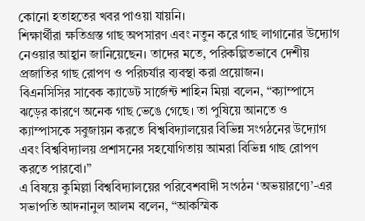কোনো হতাহতের খবর পাওয়া যায়নি।
শিক্ষার্থীরা ক্ষতিগ্রস্ত গাছ অপসারণ এবং নতুন করে গাছ লাগানোর উদ্যোগ নেওয়ার আহ্বান জানিয়েছেন। তাদের মতে, পরিকল্পিতভাবে দেশীয় প্রজাতির গাছ রোপণ ও পরিচর্যার ব্যবস্থা করা প্রয়োজন।
বিএনসিসির সাবেক ক্যাডেট সার্জেন্ট শাহিন মিয়া বলেন, “ক্যাম্পাসে ঝড়ের কারণে অনেক গাছ ভেঙে গেছে। তা পুষিয়ে আনতে ও ক্যাম্পাসকে সবুজায়ন করতে বিশ্ববিদ্যালয়ের বিভিন্ন সংগঠনের উদ্যোগ এবং বিশ্ববিদ্যালয় প্রশাসনের সহযোগিতায় আমরা বিভিন্ন গাছ রোপণ করতে পারবো।”
এ বিষয়ে কুমিল্লা বিশ্ববিদ্যালয়ের পরিবেশবাদী সংগঠন ‘অভয়ারণ্যে’-এর সভাপতি আদনানুল আলম বলেন, “আকস্মিক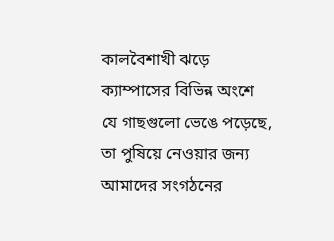কালবৈশাখী ঝড়ে ক্যাম্পাসের বিভিন্ন অংশে যে গাছগুলো ভেঙে পড়েছে, তা পুষিয়ে নেওয়ার জন্য আমাদের সংগঠনের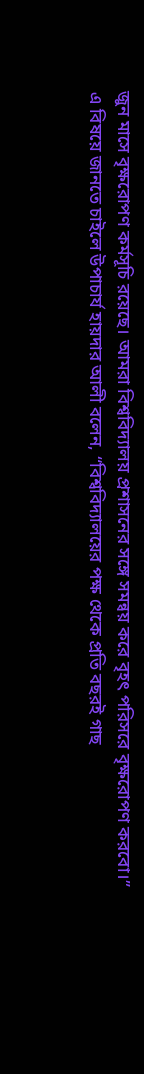জুন মাসে বৃক্ষরোপণ কর্মসূচি রয়েছে। আমরা বিশ্ববিদ্যালয় প্রশাসনের সঙ্গে সমন্বয় করে বৃহৎ পরিসরে বৃক্ষরোপণ করবো।”
এ বিষয়ে জানতে চাইলে উপাচার্য হায়দার আলী বলেন, “বিশ্ববিদ্যালয়ের পক্ষ থেকে প্রতি বছরই গাছ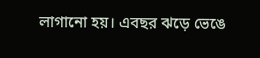লাগানো হয়। এবছর ঝড়ে ভেঙে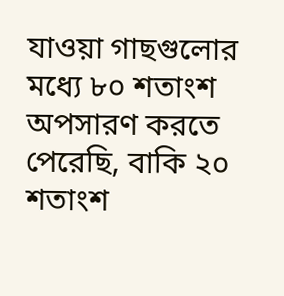যাওয়া গাছগুলোর মধ্যে ৮০ শতাংশ অপসারণ করতে পেরেছি, বাকি ২০ শতাংশ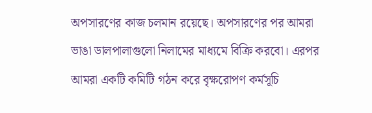অপসারণের কাজ চলমান রয়েছে। অপসারণের পর আমরা ভাঙা ডালপালাগুলো নিলামের মাধ্যমে বিক্রি করবো। এরপর আমরা একটি কমিটি গঠন করে বৃক্ষরোপণ কর্মসূচি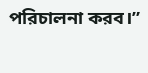পরিচালনা করব।”